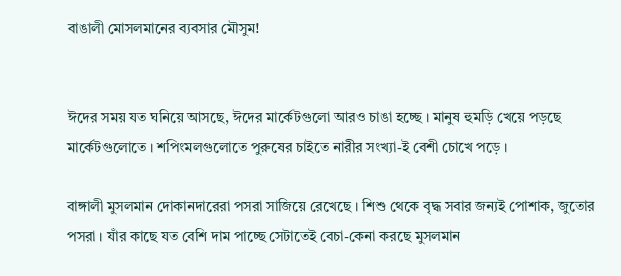বাঙালী মোসলমানের ব্যবসার মৌসুম!


ঈদের সময় যত ঘনিয়ে আসছে, ঈদের মার্কেটগুলো আরও চাঙা হচ্ছে । মানুষ হুমড়ি খেয়ে পড়ছে মার্কেটগুলোতে । শপিংমলগুলোতে পুরুষের চাইতে নারীর সংখ্যা-ই বেশী চোখে পড়ে ।

বাঙ্গালী মুসলমান দোকানদারেরা পসরা সাজিয়ে রেখেছে । শিশু থেকে বৃদ্ধ সবার জন্যই পোশাক, জুতোর পসরা । যাঁর কাছে যত বেশি দাম পাচ্ছে সেটাতেই বেচা-কেনা করছে মুসলমান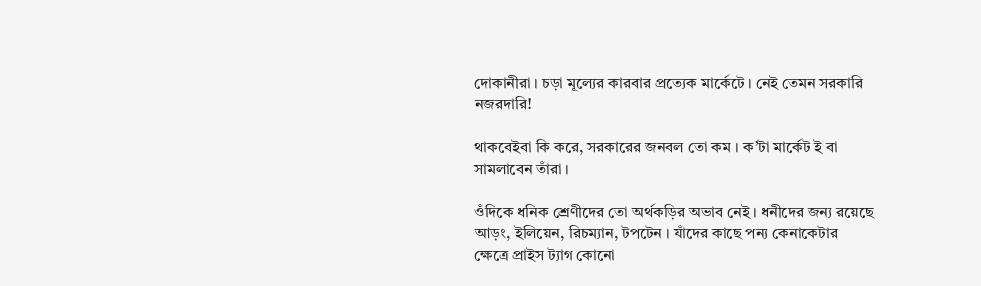দোকানীরা । চড়া মূল্যের কারবার প্রত্যেক মার্কেটে । নেই তেমন সরকারি নজরদারি!

থাকবেইবা কি করে, সরকারের জনবল তো কম । ক’টা মার্কেট ই বা সামলাবেন তাঁরা ।

ওঁদিকে ধনিক শ্রেণীদের তো অর্থকড়ির অভাব নেই । ধনীদের জন্য রয়েছে আড়ং, ইলিয়েন, রিচম্যান, টপটেন । যাঁদের কাছে পন্য কেনাকেটার ক্ষেত্রে প্রাইস ট্যাগ কোনো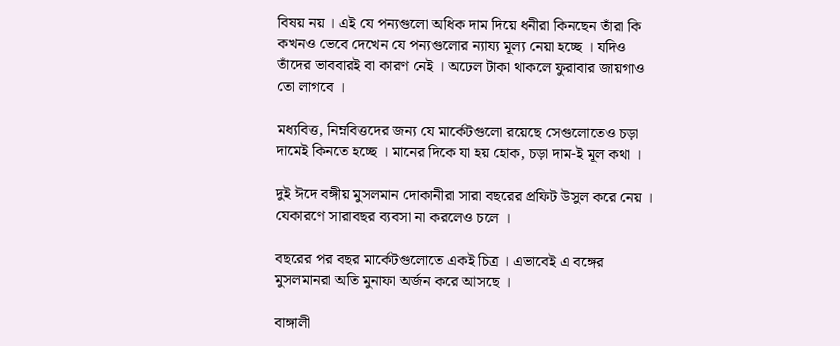বিষয় নয় । এই যে পন্যগুলো অধিক দাম দিয়ে ধনীরা কিনছেন তাঁরা কি কখনও ভেবে দেখেন যে পন্যগুলোর ন্যায্য মূল্য নেয়া হচ্ছে । যদিও তাঁদের ভাববারই বা কারণ নেই । অঢেল টাকা থাকলে ফুরাবার জায়গাও তো লাগবে ।

মধ্যবিত্ত, নিম্নবিত্তদের জন্য যে মার্কেটগুলো রয়েছে সেগুলোতেও চড়া দামেই কিনতে হচ্ছে । মানের দিকে যা হয় হোক, চড়া দাম-ই মূল কথা ।

দুই ঈদে বঙ্গীয় মুসলমান দোকানীরা সারা বছরের প্রফিট উসুল করে নেয় । যেকারণে সারাবছর ব্যবসা না করলেও চলে ।

বছরের পর বছর মার্কেটগুলোতে একই চিত্র । এভাবেই এ বঙ্গের মুসলমানরা অতি মুনাফা অর্জন করে আসছে ।

বাঙ্গালী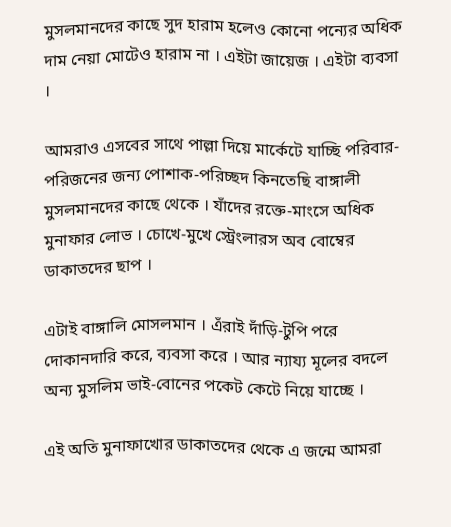মুসলমানদের কাছে সুদ হারাম হলেও কোনো পন্যের অধিক দাম নেয়া মোটেও হারাম না । এইটা জায়েজ । এইটা ব্যবসা ।

আমরাও এসবের সাথে পাল্লা দিয়ে মার্কেটে যাচ্ছি পরিবার-পরিজনের জন্য পোশাক-পরিচ্ছদ কিনতেছি বাঙ্গালী মুসলমানদের কাছে থেকে । যাঁদের রক্তে-মাংসে অধিক মুনাফার লোভ । চোখে-মুখে স্ট্রেংলারস অব বোম্বের ডাকাতদের ছাপ ।

এটাই বাঙ্গালি মোসলমান । এঁরাই দাঁড়ি-টুপি পরে দোকানদারি করে, ব্যবসা করে । আর ন্যায্য মূলের বদলে অন্য মুসলিম ভাই-বোনের পকেট কেটে নিয়ে যাচ্ছে ।

এই অতি মুনাফাখোর ডাকাতদের থেকে এ জন্মে আমরা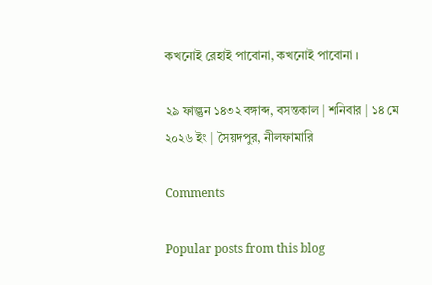কখনোই রেহাই পাবোনা, কখনোই পাবোনা ।

২৯ ফাল্গুন ১৪৩২ বঙ্গাব্দ, বসন্তকাল | শনিবার | ১৪ মে ২০২৬ ইং | সৈয়দপুর, নীলফামারি

Comments

Popular posts from this blog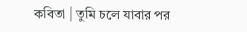কবিতা | তুমি চলে যাবার পর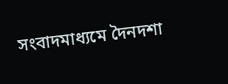সংবাদমাধ্যমে দৈনদশা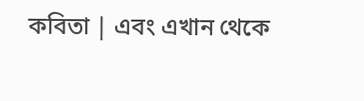কবিতা | এবং এখান থেকে